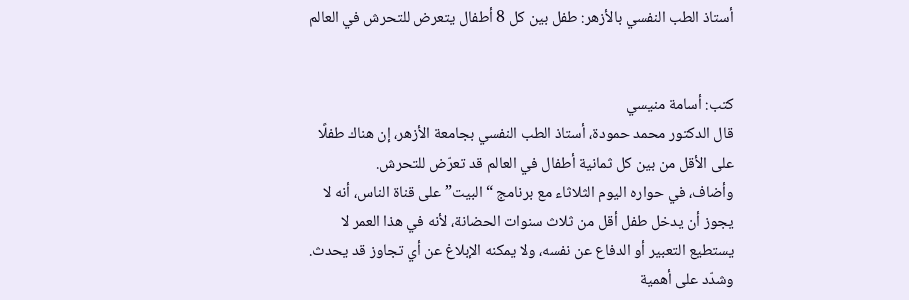أستاذ الطب النفسي بالأزهر: طفل بين كل 8 أطفال يتعرض للتحرش في العالم


كتب: أسامة منيسي
قال الدكتور محمد حمودة، أستاذ الطب النفسي بجامعة الأزهر، إن هناك طفلًا على الأقل من بين كل ثمانية أطفال في العالم قد تعرّض للتحرش.
وأضاف، في حواره اليوم الثلاثاء مع برنامج “البيت” على قناة الناس، أنه لا يجوز أن يدخل طفل أقل من ثلاث سنوات الحضانة، لأنه في هذا العمر لا يستطيع التعبير أو الدفاع عن نفسه، ولا يمكنه الإبلاغ عن أي تجاوز قد يحدث. وشدّد على أهمية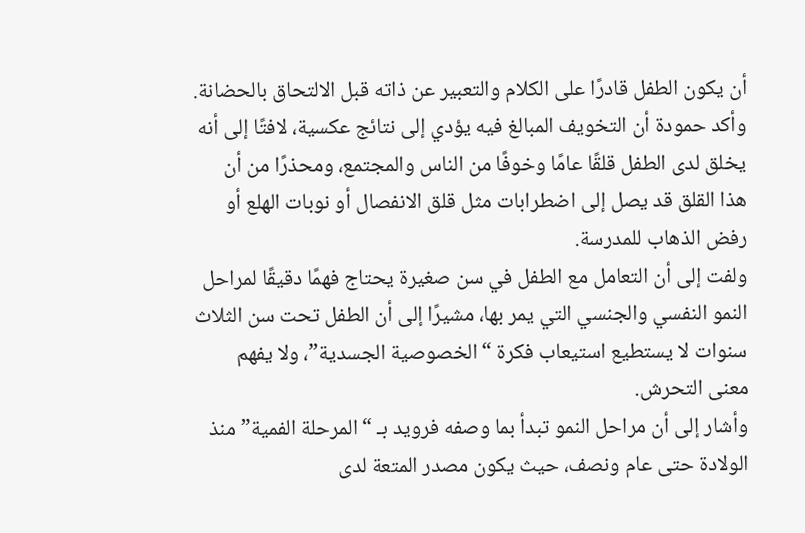أن يكون الطفل قادرًا على الكلام والتعبير عن ذاته قبل الالتحاق بالحضانة.
وأكد حمودة أن التخويف المبالغ فيه يؤدي إلى نتائج عكسية، لافتًا إلى أنه يخلق لدى الطفل قلقًا عامًا وخوفًا من الناس والمجتمع، ومحذرًا من أن هذا القلق قد يصل إلى اضطرابات مثل قلق الانفصال أو نوبات الهلع أو رفض الذهاب للمدرسة.
ولفت إلى أن التعامل مع الطفل في سن صغيرة يحتاج فهمًا دقيقًا لمراحل النمو النفسي والجنسي التي يمر بها، مشيرًا إلى أن الطفل تحت سن الثلاث سنوات لا يستطيع استيعاب فكرة “الخصوصية الجسدية”، ولا يفهم معنى التحرش.
وأشار إلى أن مراحل النمو تبدأ بما وصفه فرويد بـ “المرحلة الفمية” منذ الولادة حتى عام ونصف، حيث يكون مصدر المتعة لدى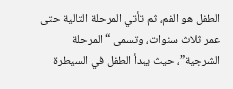الطفل هو الفم، ثم تأتي المرحلة التالية حتى عمر ثلاث سنوات، وتسمى “المرحلة الشرجية”، حيث يبدأ الطفل في السيطرة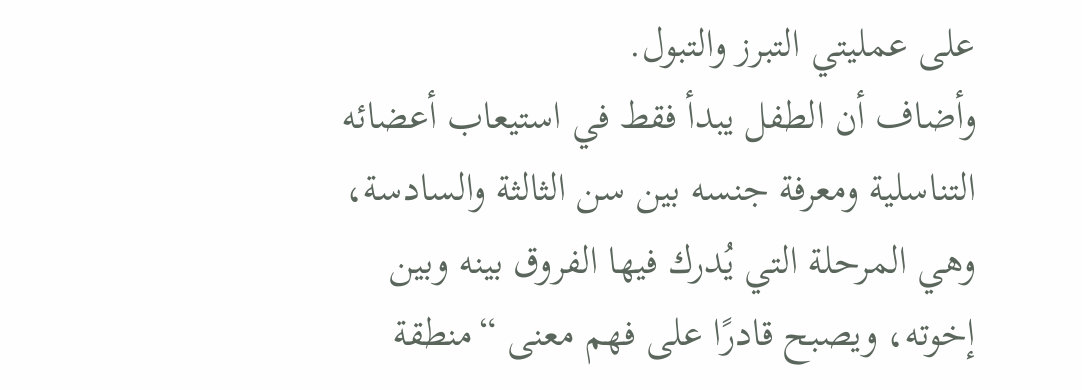على عمليتي التبرز والتبول.
وأضاف أن الطفل يبدأ فقط في استيعاب أعضائه التناسلية ومعرفة جنسه بين سن الثالثة والسادسة، وهي المرحلة التي يُدرك فيها الفروق بينه وبين إخوته، ويصبح قادرًا على فهم معنى “منطقة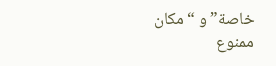خاصة” و “مكان ممنوع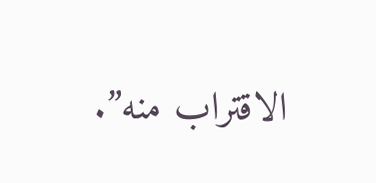الاقتراب منه”.